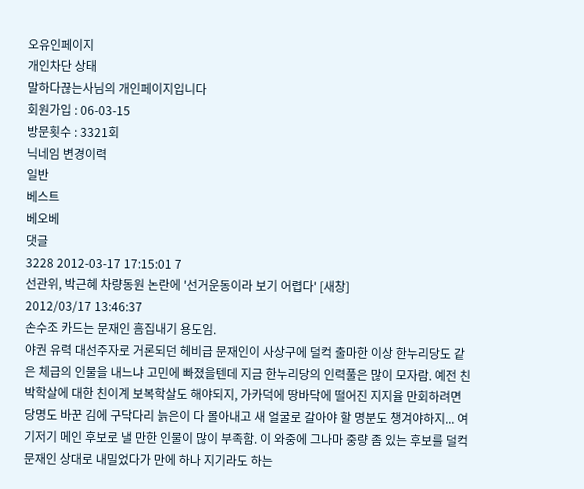오유인페이지
개인차단 상태
말하다끊는사님의 개인페이지입니다
회원가입 : 06-03-15
방문횟수 : 3321회
닉네임 변경이력
일반
베스트
베오베
댓글
3228 2012-03-17 17:15:01 7
선관위, 박근혜 차량동원 논란에 '선거운동이라 보기 어렵다' [새창]
2012/03/17 13:46:37
손수조 카드는 문재인 흠집내기 용도임.
야권 유력 대선주자로 거론되던 헤비급 문재인이 사상구에 덜컥 출마한 이상 한누리당도 같은 체급의 인물을 내느냐 고민에 빠졌을텐데 지금 한누리당의 인력풀은 많이 모자람. 예전 친박학살에 대한 친이계 보복학살도 해야되지, 가카덕에 땅바닥에 떨어진 지지율 만회하려면 당명도 바꾼 김에 구닥다리 늙은이 다 몰아내고 새 얼굴로 갈아야 할 명분도 챙겨야하지... 여기저기 메인 후보로 낼 만한 인물이 많이 부족함. 이 와중에 그나마 중량 좀 있는 후보를 덜컥 문재인 상대로 내밀었다가 만에 하나 지기라도 하는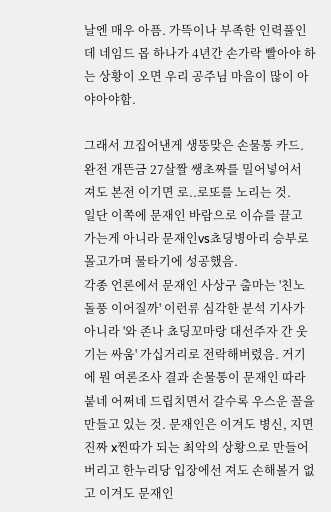날엔 매우 아픔. 가뜩이나 부족한 인력풀인데 네임드 몹 하나가 4년간 손가락 빨아야 하는 상황이 오면 우리 공주님 마음이 많이 아야아야함.

그래서 끄집어낸게 생뚱맞은 손물통 카드. 완전 개뜬금 27살짤 쌩초짜를 밀어넣어서 져도 본전 이기면 로..로또를 노리는 것.
일단 이쪽에 문재인 바람으로 이슈를 끌고 가는게 아니라 문재인vs쵸딩병아리 승부로 몰고가며 물타기에 성공했음.
각종 언론에서 문재인 사상구 출마는 '친노돌풍 이어질까' 이런류 심각한 분석 기사가 아니라 '와 존나 쵸딩꼬마랑 대선주자 간 웃기는 싸움' 가십거리로 전락해버렸음. 거기에 뭔 여론조사 결과 손물통이 문재인 따라붙네 어쩌네 드립치면서 갈수록 우스운 꼴을 만들고 있는 것. 문재인은 이겨도 병신, 지면 진짜 x찐따가 되는 최악의 상황으로 만들어버리고 한누리당 입장에선 져도 손해볼거 없고 이겨도 문재인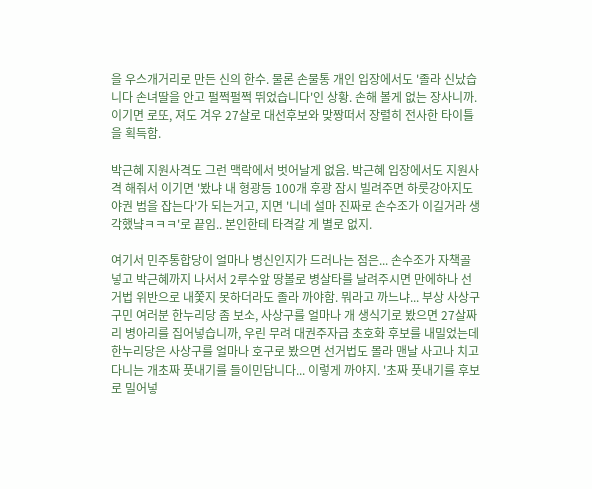을 우스개거리로 만든 신의 한수. 물론 손물통 개인 입장에서도 '졸라 신났습니다 손녀딸을 안고 펄쩍펄쩍 뛰었습니다'인 상황. 손해 볼게 없는 장사니까. 이기면 로또, 져도 겨우 27살로 대선후보와 맞짱떠서 장렬히 전사한 타이틀을 획득함.

박근혜 지원사격도 그런 맥락에서 벗어날게 없음. 박근혜 입장에서도 지원사격 해줘서 이기면 '봤냐 내 형광등 100개 후광 잠시 빌려주면 하룻강아지도 야권 범을 잡는다'가 되는거고, 지면 '니네 설마 진짜로 손수조가 이길거라 생각했냨ㅋㅋㅋ'로 끝임.. 본인한테 타격갈 게 별로 없지.

여기서 민주통합당이 얼마나 병신인지가 드러나는 점은... 손수조가 자책골 넣고 박근혜까지 나서서 2루수앞 땅볼로 병살타를 날려주시면 만에하나 선거법 위반으로 내쫓지 못하더라도 졸라 까야함. 뭐라고 까느냐... 부상 사상구 구민 여러분 한누리당 좀 보소, 사상구를 얼마나 개 생식기로 봤으면 27살짜리 병아리를 집어넣습니까, 우린 무려 대권주자급 초호화 후보를 내밀었는데 한누리당은 사상구를 얼마나 호구로 봤으면 선거법도 몰라 맨날 사고나 치고 다니는 개초짜 풋내기를 들이민답니다... 이렇게 까야지. '초짜 풋내기를 후보로 밀어넣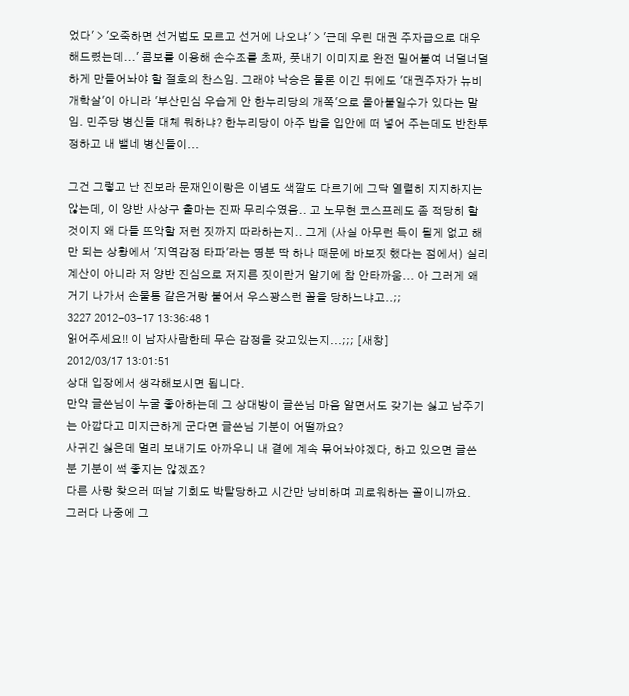었다' > '오죽하면 선거법도 모르고 선거에 나오냐' > '근데 우린 대권 주자급으로 대우해드렸는데...' 콤보를 이용해 손수조를 초짜, 풋내기 이미지로 완전 밀어붙여 너덜너덜하게 만들어놔야 할 절호의 찬스임. 그래야 낙승은 물론 이긴 뒤에도 '대권주자가 뉴비 개학살'이 아니라 '부산민심 우습게 안 한누리당의 개쪽'으로 몰아붙일수가 있다는 말임. 민주당 병신들 대체 뭐하냐? 한누리당이 아주 밥을 입안에 떠 넣어 주는데도 반찬투정하고 내 뱉네 병신들이...

그건 그렇고 난 진보라 문재인이랑은 이념도 색깔도 다르기에 그닥 열렬히 지지하지는 않는데, 이 양반 사상구 출마는 진짜 무리수였음.. 고 노무현 코스프레도 좀 적당히 할 것이지 왜 다들 뜨악할 저런 짓까지 따라하는지.. 그게 (사실 아무런 득이 될게 없고 해만 되는 상황에서 '지역감정 타파'라는 명분 딱 하나 때문에 바보짓 했다는 점에서) 실리 계산이 아니라 저 양반 진심으로 저지른 짓이란거 알기에 참 안타까움... 아 그러게 왜 거기 나가서 손물통 같은거랑 붙어서 우스꽝스런 꼴을 당하느냐고..;;
3227 2012-03-17 13:36:48 1
읽어주세요!! 이 남자사람한테 무슨 감정을 갖고있는지...;;; [새창]
2012/03/17 13:01:51
상대 입장에서 생각해보시면 됩니다.
만약 글쓴님이 누굴 좋아하는데 그 상대방이 글쓴님 마음 알면서도 갖기는 싫고 남주기는 아깝다고 미지근하게 군다면 글쓴님 기분이 어떨까요?
사귀긴 싫은데 멀리 보내기도 아까우니 내 곁에 계속 묶어놔야겠다, 하고 있으면 글쓴분 기분이 썩 좋지는 않겠죠?
다른 사랑 찾으러 떠날 기회도 박탈당하고 시간만 낭비하며 괴로워하는 꼴이니까요.
그러다 나중에 그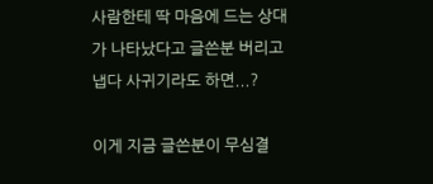사람한테 딱 마음에 드는 상대가 나타났다고 글쓴분 버리고 냅다 사귀기라도 하면...?

이게 지금 글쓴분이 무심결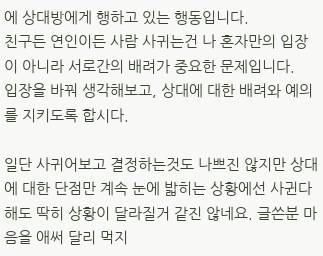에 상대방에게 행하고 있는 행동입니다.
친구든 연인이든 사람 사귀는건 나 혼자만의 입장이 아니라 서로간의 배려가 중요한 문제입니다.
입장을 바꿔 생각해보고, 상대에 대한 배려와 예의를 지키도록 합시다.

일단 사귀어보고 결정하는것도 나쁘진 않지만 상대에 대한 단점만 계속 눈에 밟히는 상황에선 사귄다해도 딱히 상황이 달라질거 같진 않네요. 글쓴분 마음을 애써 달리 먹지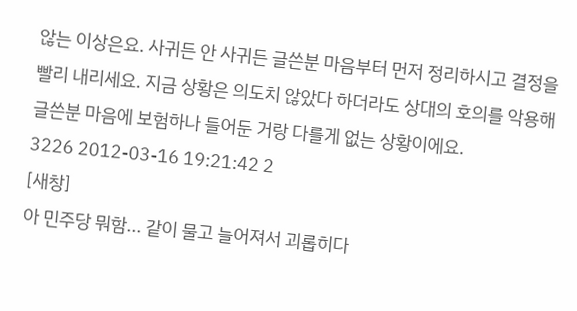않는 이상은요. 사귀든 안 사귀든 글쓴분 마음부터 먼저 정리하시고 결정을 빨리 내리세요. 지금 상황은 의도치 않았다 하더라도 상대의 호의를 악용해 글쓴분 마음에 보험하나 들어둔 거랑 다를게 없는 상황이에요.
3226 2012-03-16 19:21:42 2
[새창]
아 민주당 뭐함... 같이 물고 늘어져서 괴롭히다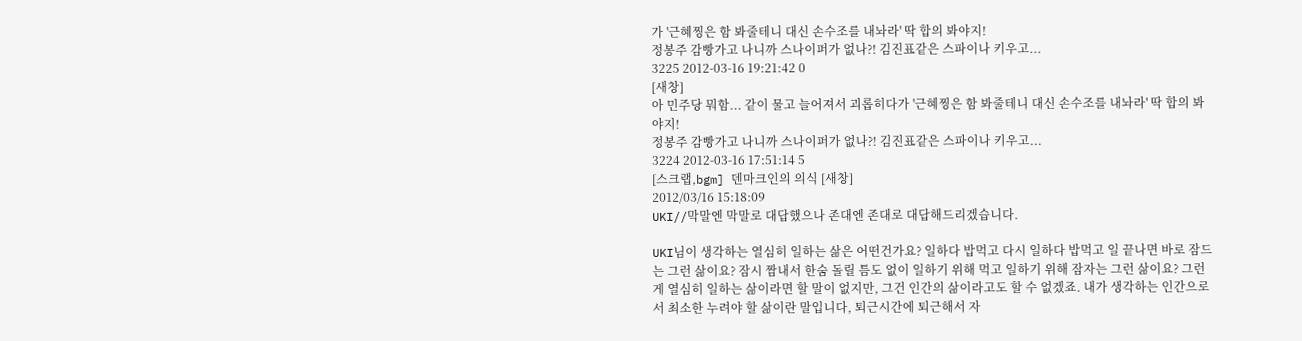가 '근혜찡은 함 봐줄테니 대신 손수조를 내놔라' 딱 합의 봐야지!
정봉주 감빵가고 나니까 스나이퍼가 없나?! 김진표같은 스파이나 키우고...
3225 2012-03-16 19:21:42 0
[새창]
아 민주당 뭐함... 같이 물고 늘어져서 괴롭히다가 '근혜찡은 함 봐줄테니 대신 손수조를 내놔라' 딱 합의 봐야지!
정봉주 감빵가고 나니까 스나이퍼가 없나?! 김진표같은 스파이나 키우고...
3224 2012-03-16 17:51:14 5
[스크랩,bgm] 덴마크인의 의식 [새창]
2012/03/16 15:18:09
UKI//막말엔 막말로 대답했으나 존대엔 존대로 대답해드리겠습니다.

UKI님이 생각하는 열심히 일하는 삶은 어떤건가요? 일하다 밥먹고 다시 일하다 밥먹고 일 끝나면 바로 잠드는 그런 삶이요? 잠시 짬내서 한숨 돌릴 틈도 없이 일하기 위해 먹고 일하기 위해 잠자는 그런 삶이요? 그런게 열심히 일하는 삶이라면 할 말이 없지만, 그건 인간의 삶이라고도 할 수 없겠죠. 내가 생각하는 인간으로서 최소한 누려야 할 삶이란 말입니다, 퇴근시간에 퇴근해서 자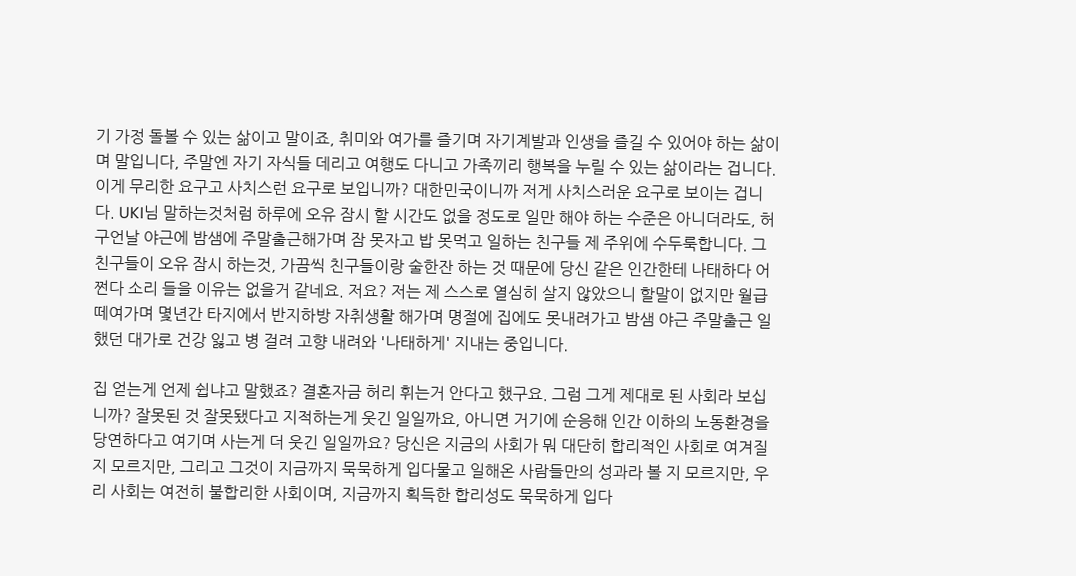기 가정 돌볼 수 있는 삶이고 말이죠, 취미와 여가를 즐기며 자기계발과 인생을 즐길 수 있어야 하는 삶이며 말입니다, 주말엔 자기 자식들 데리고 여행도 다니고 가족끼리 행복을 누릴 수 있는 삶이라는 겁니다. 이게 무리한 요구고 사치스런 요구로 보입니까? 대한민국이니까 저게 사치스러운 요구로 보이는 겁니다. UKI님 말하는것처럼 하루에 오유 잠시 할 시간도 없을 정도로 일만 해야 하는 수준은 아니더라도, 허구언날 야근에 밤샘에 주말출근해가며 잠 못자고 밥 못먹고 일하는 친구들 제 주위에 수두룩합니다. 그 친구들이 오유 잠시 하는것, 가끔씩 친구들이랑 술한잔 하는 것 때문에 당신 같은 인간한테 나태하다 어쩐다 소리 들을 이유는 없을거 같네요. 저요? 저는 제 스스로 열심히 살지 않았으니 할말이 없지만 월급 떼여가며 몇년간 타지에서 반지하방 자취생활 해가며 명절에 집에도 못내려가고 밤샘 야근 주말출근 일했던 대가로 건강 잃고 병 걸려 고향 내려와 '나태하게' 지내는 중입니다.

집 얻는게 언제 쉽냐고 말했죠? 결혼자금 허리 휘는거 안다고 했구요. 그럼 그게 제대로 된 사회라 보십니까? 잘못된 것 잘못됐다고 지적하는게 웃긴 일일까요, 아니면 거기에 순응해 인간 이하의 노동환경을 당연하다고 여기며 사는게 더 웃긴 일일까요? 당신은 지금의 사회가 뭐 대단히 합리적인 사회로 여겨질지 모르지만, 그리고 그것이 지금까지 묵묵하게 입다물고 일해온 사람들만의 성과라 볼 지 모르지만, 우리 사회는 여전히 불합리한 사회이며, 지금까지 획득한 합리성도 묵묵하게 입다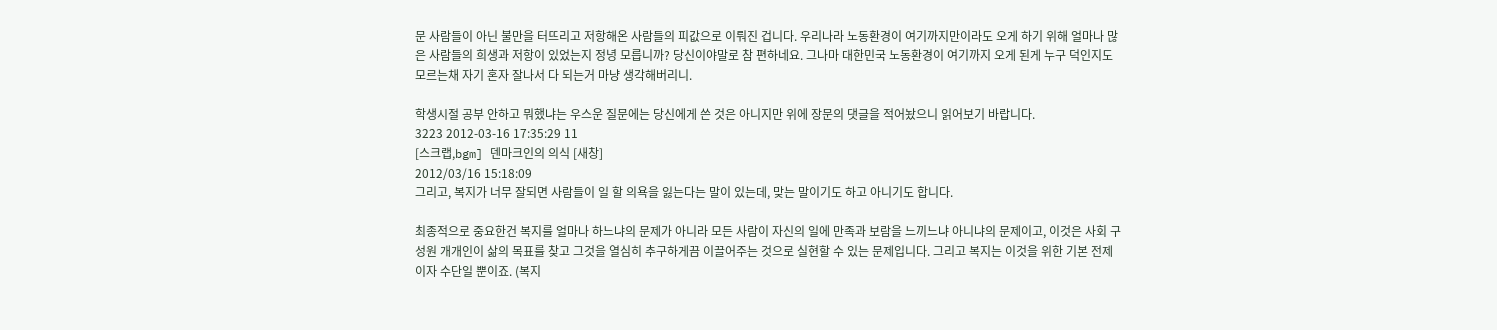문 사람들이 아닌 불만을 터뜨리고 저항해온 사람들의 피값으로 이뤄진 겁니다. 우리나라 노동환경이 여기까지만이라도 오게 하기 위해 얼마나 많은 사람들의 희생과 저항이 있었는지 정녕 모릅니까? 당신이야말로 참 편하네요. 그나마 대한민국 노동환경이 여기까지 오게 된게 누구 덕인지도 모르는채 자기 혼자 잘나서 다 되는거 마냥 생각해버리니.

학생시절 공부 안하고 뭐했냐는 우스운 질문에는 당신에게 쓴 것은 아니지만 위에 장문의 댓글을 적어놨으니 읽어보기 바랍니다.
3223 2012-03-16 17:35:29 11
[스크랩,bgm] 덴마크인의 의식 [새창]
2012/03/16 15:18:09
그리고, 복지가 너무 잘되면 사람들이 일 할 의욕을 잃는다는 말이 있는데, 맞는 말이기도 하고 아니기도 합니다.

최종적으로 중요한건 복지를 얼마나 하느냐의 문제가 아니라 모든 사람이 자신의 일에 만족과 보람을 느끼느냐 아니냐의 문제이고, 이것은 사회 구성원 개개인이 삶의 목표를 찾고 그것을 열심히 추구하게끔 이끌어주는 것으로 실현할 수 있는 문제입니다. 그리고 복지는 이것을 위한 기본 전제이자 수단일 뿐이죠. (복지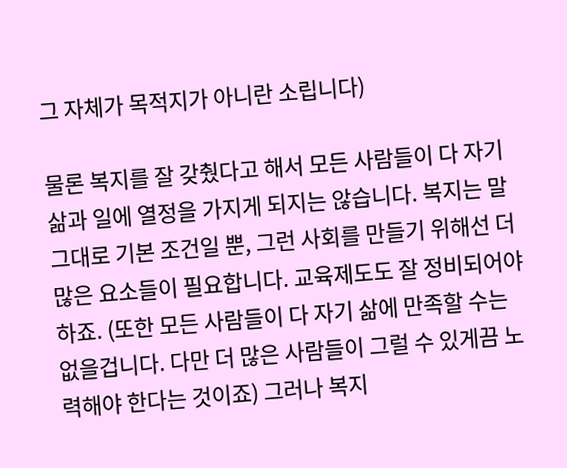그 자체가 목적지가 아니란 소립니다)

물론 복지를 잘 갖췄다고 해서 모든 사람들이 다 자기 삶과 일에 열정을 가지게 되지는 않습니다. 복지는 말 그대로 기본 조건일 뿐, 그런 사회를 만들기 위해선 더 많은 요소들이 필요합니다. 교육제도도 잘 정비되어야 하죠. (또한 모든 사람들이 다 자기 삶에 만족할 수는 없을겁니다. 다만 더 많은 사람들이 그럴 수 있게끔 노력해야 한다는 것이죠) 그러나 복지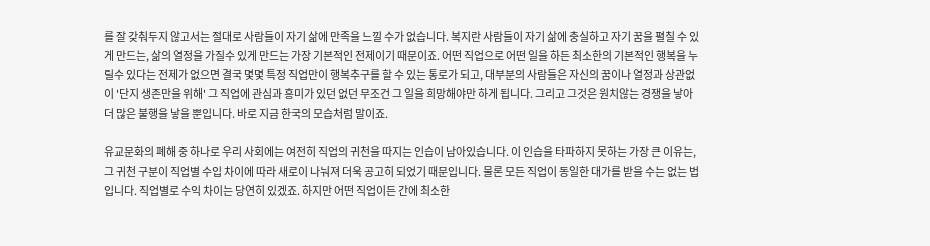를 잘 갖춰두지 않고서는 절대로 사람들이 자기 삶에 만족을 느낄 수가 없습니다. 복지란 사람들이 자기 삶에 충실하고 자기 꿈을 펼칠 수 있게 만드는, 삶의 열정을 가질수 있게 만드는 가장 기본적인 전제이기 때문이죠. 어떤 직업으로 어떤 일을 하든 최소한의 기본적인 행복을 누릴수 있다는 전제가 없으면 결국 몇몇 특정 직업만이 행복추구를 할 수 있는 통로가 되고, 대부분의 사람들은 자신의 꿈이나 열정과 상관없이 '단지 생존만을 위해' 그 직업에 관심과 흥미가 있던 없던 무조건 그 일을 희망해야만 하게 됩니다. 그리고 그것은 원치않는 경쟁을 낳아 더 많은 불행을 낳을 뿐입니다. 바로 지금 한국의 모습처럼 말이죠.

유교문화의 폐해 중 하나로 우리 사회에는 여전히 직업의 귀천을 따지는 인습이 남아있습니다. 이 인습을 타파하지 못하는 가장 큰 이유는, 그 귀천 구분이 직업별 수입 차이에 따라 새로이 나눠져 더욱 공고히 되었기 때문입니다. 물론 모든 직업이 동일한 대가를 받을 수는 없는 법입니다. 직업별로 수익 차이는 당연히 있겠죠. 하지만 어떤 직업이든 간에 최소한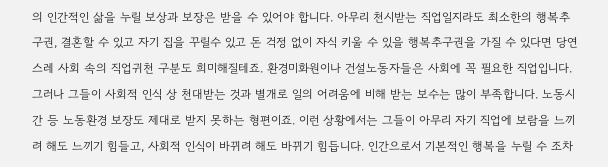의 인간적인 삶을 누릴 보상과 보장은 받을 수 있어야 합니다. 아무리 천시받는 직업일지라도 최소한의 행복추구권, 결혼할 수 있고 자기 집을 꾸릴수 있고 돈 걱정 없이 자식 키울 수 있을 행복추구권을 가질 수 있다면 당연스레 사회 속의 직업귀천 구분도 희미해질테죠. 환경미화원이나 건설노동자들은 사회에 꼭 필요한 직업입니다. 그러나 그들이 사회적 인식 상 천대받는 것과 별개로 일의 어려움에 비해 받는 보수는 많이 부족합니다. 노동시간 등 노동환경 보장도 제대로 받지 못하는 형편이죠. 이런 상황에서는 그들이 아무리 자기 직업에 보람을 느끼려 해도 느끼기 힘들고, 사회적 인식이 바뀌려 해도 바뀌기 힘듭니다. 인간으로서 기본적인 행복을 누릴 수 조차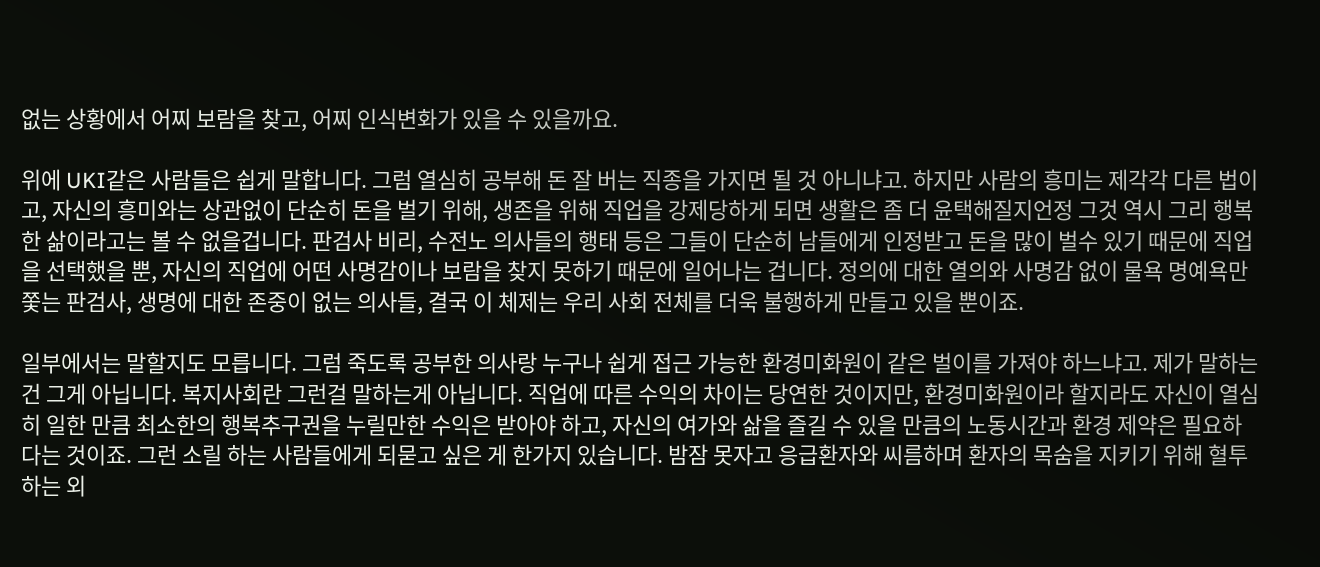없는 상황에서 어찌 보람을 찾고, 어찌 인식변화가 있을 수 있을까요.

위에 UKI같은 사람들은 쉽게 말합니다. 그럼 열심히 공부해 돈 잘 버는 직종을 가지면 될 것 아니냐고. 하지만 사람의 흥미는 제각각 다른 법이고, 자신의 흥미와는 상관없이 단순히 돈을 벌기 위해, 생존을 위해 직업을 강제당하게 되면 생활은 좀 더 윤택해질지언정 그것 역시 그리 행복한 삶이라고는 볼 수 없을겁니다. 판검사 비리, 수전노 의사들의 행태 등은 그들이 단순히 남들에게 인정받고 돈을 많이 벌수 있기 때문에 직업을 선택했을 뿐, 자신의 직업에 어떤 사명감이나 보람을 찾지 못하기 때문에 일어나는 겁니다. 정의에 대한 열의와 사명감 없이 물욕 명예욕만 쫓는 판검사, 생명에 대한 존중이 없는 의사들, 결국 이 체제는 우리 사회 전체를 더욱 불행하게 만들고 있을 뿐이죠.

일부에서는 말할지도 모릅니다. 그럼 죽도록 공부한 의사랑 누구나 쉽게 접근 가능한 환경미화원이 같은 벌이를 가져야 하느냐고. 제가 말하는 건 그게 아닙니다. 복지사회란 그런걸 말하는게 아닙니다. 직업에 따른 수익의 차이는 당연한 것이지만, 환경미화원이라 할지라도 자신이 열심히 일한 만큼 최소한의 행복추구권을 누릴만한 수익은 받아야 하고, 자신의 여가와 삶을 즐길 수 있을 만큼의 노동시간과 환경 제약은 필요하다는 것이죠. 그런 소릴 하는 사람들에게 되묻고 싶은 게 한가지 있습니다. 밤잠 못자고 응급환자와 씨름하며 환자의 목숨을 지키기 위해 혈투하는 외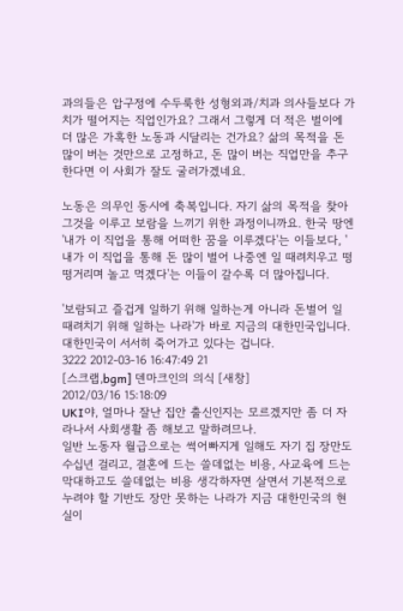과의들은 압구정에 수두룩한 성형외과/치과 의사들보다 가치가 떨어지는 직업인가요? 그래서 그렇게 더 적은 벌이에 더 많은 가혹한 노동과 시달리는 건가요? 삶의 목적을 돈 많이 버는 것만으로 고정하고, 돈 많이 버는 직업만을 추구한다면 이 사회가 잘도 굴러가겠네요.

노동은 의무인 동시에 축복입니다. 자기 삶의 목적을 찾아 그것을 이루고 보람을 느끼기 위한 과정이니까요. 한국 땅엔 '내가 이 직업을 통해 어떠한 꿈을 이루겠다'는 이들보다, '내가 이 직업을 통해 돈 많이 벌어 나중엔 일 때려치우고 떵떵거리며 놀고 먹겠다'는 이들이 갈수록 더 많아집니다.

'보람되고 즐겁게 일하기 위해 일하는게 아니라 돈벌어 일 때려치기 위해 일하는 나라'가 바로 지금의 대한민국입니다.
대한민국이 서서히 죽어가고 있다는 겁니다.
3222 2012-03-16 16:47:49 21
[스크랩,bgm] 덴마크인의 의식 [새창]
2012/03/16 15:18:09
UKI야, 얼마나 잘난 집안 출신인지는 모르겠지만 좀 더 자라나서 사회생활 좀 해보고 말하려므나.
일반 노동자 월급으로는 썩어빠지게 일해도 자기 집 장만도 수십년 걸리고, 결혼에 드는 쓸데없는 비용, 사교육에 드는 막대하고도 쓸데없는 비용 생각하자면 살면서 기본적으로 누려야 할 기반도 장만 못하는 나라가 지금 대한민국의 현실이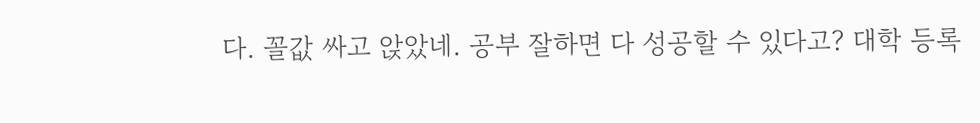다. 꼴값 싸고 앉았네. 공부 잘하면 다 성공할 수 있다고? 대학 등록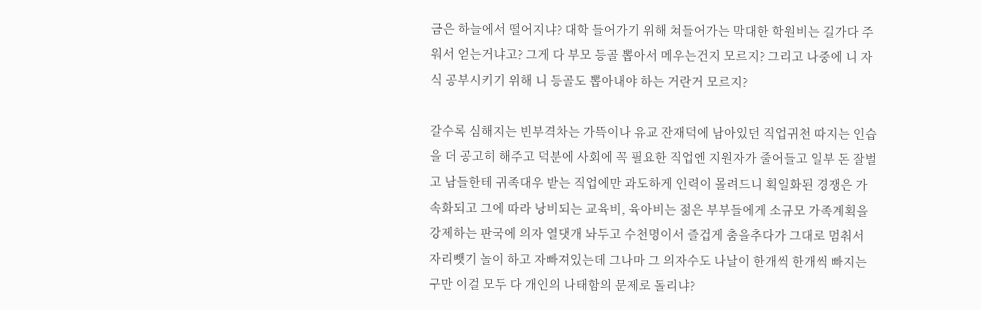금은 하늘에서 떨어지냐? 대학 들어가기 위해 쳐들어가는 막대한 학원비는 길가다 주워서 얻는거냐고? 그게 다 부모 등골 뽑아서 메우는건지 모르지? 그리고 나중에 니 자식 공부시키기 위해 니 등골도 뽑아내야 하는 거란거 모르지?

갈수록 심해지는 빈부격차는 가뜩이나 유교 잔재덕에 남아있던 직업귀천 따지는 인습을 더 공고히 해주고 덕분에 사회에 꼭 필요한 직업엔 지원자가 줄어들고 일부 돈 잘벌고 남들한테 귀족대우 받는 직업에만 과도하게 인력이 몰려드니 획일화된 경쟁은 가속화되고 그에 따라 낭비되는 교육비, 육아비는 젊은 부부들에게 소규모 가족계획을 강제하는 판국에 의자 열댓개 놔두고 수천명이서 즐겁게 춤을추다가 그대로 멈춰서 자리뺏기 놀이 하고 자빠져있는데 그나마 그 의자수도 나날이 한개씩 한개씩 빠지는구만 이걸 모두 다 개인의 나태함의 문제로 돌리냐?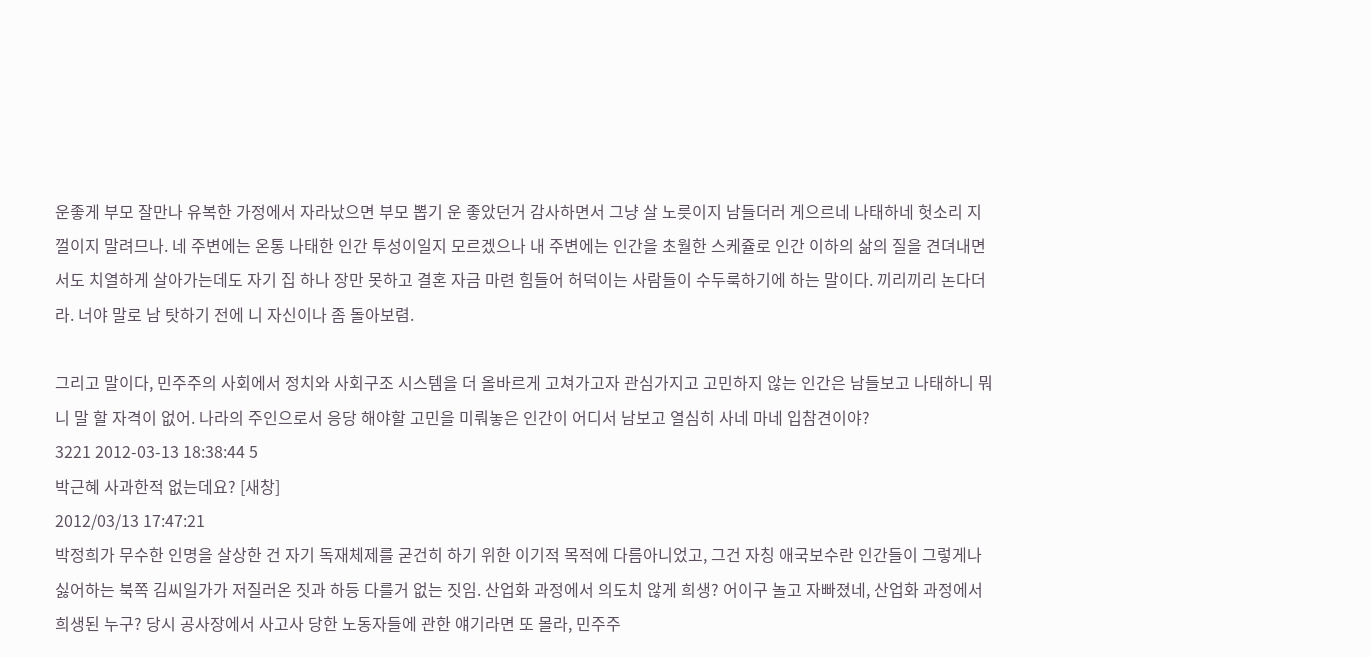운좋게 부모 잘만나 유복한 가정에서 자라났으면 부모 뽑기 운 좋았던거 감사하면서 그냥 살 노릇이지 남들더러 게으르네 나태하네 헛소리 지껄이지 말려므나. 네 주변에는 온통 나태한 인간 투성이일지 모르겠으나 내 주변에는 인간을 초월한 스케쥴로 인간 이하의 삶의 질을 견뎌내면서도 치열하게 살아가는데도 자기 집 하나 장만 못하고 결혼 자금 마련 힘들어 허덕이는 사람들이 수두룩하기에 하는 말이다. 끼리끼리 논다더라. 너야 말로 남 탓하기 전에 니 자신이나 좀 돌아보렴.

그리고 말이다, 민주주의 사회에서 정치와 사회구조 시스템을 더 올바르게 고쳐가고자 관심가지고 고민하지 않는 인간은 남들보고 나태하니 뭐니 말 할 자격이 없어. 나라의 주인으로서 응당 해야할 고민을 미뤄놓은 인간이 어디서 남보고 열심히 사네 마네 입참견이야?
3221 2012-03-13 18:38:44 5
박근혜 사과한적 없는데요? [새창]
2012/03/13 17:47:21
박정희가 무수한 인명을 살상한 건 자기 독재체제를 굳건히 하기 위한 이기적 목적에 다름아니었고, 그건 자칭 애국보수란 인간들이 그렇게나 싫어하는 북쪽 김씨일가가 저질러온 짓과 하등 다를거 없는 짓임. 산업화 과정에서 의도치 않게 희생? 어이구 놀고 자빠졌네, 산업화 과정에서 희생된 누구? 당시 공사장에서 사고사 당한 노동자들에 관한 얘기라면 또 몰라, 민주주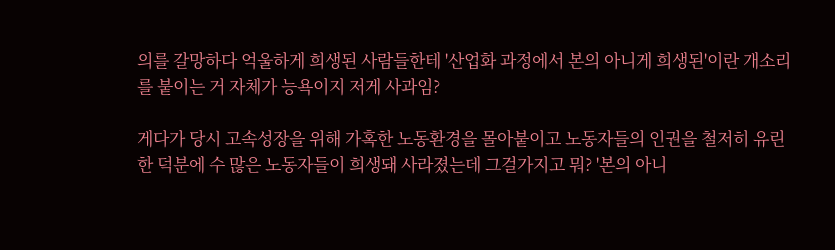의를 갈망하다 억울하게 희생된 사람들한테 '산업화 과정에서 본의 아니게 희생된'이란 개소리를 붙이는 거 자체가 능욕이지 저게 사과임?

게다가 당시 고속성장을 위해 가혹한 노동환경을 몰아붙이고 노동자들의 인권을 철저히 유린한 덕분에 수 많은 노동자들이 희생돼 사라졌는데 그걸가지고 뭐? '본의 아니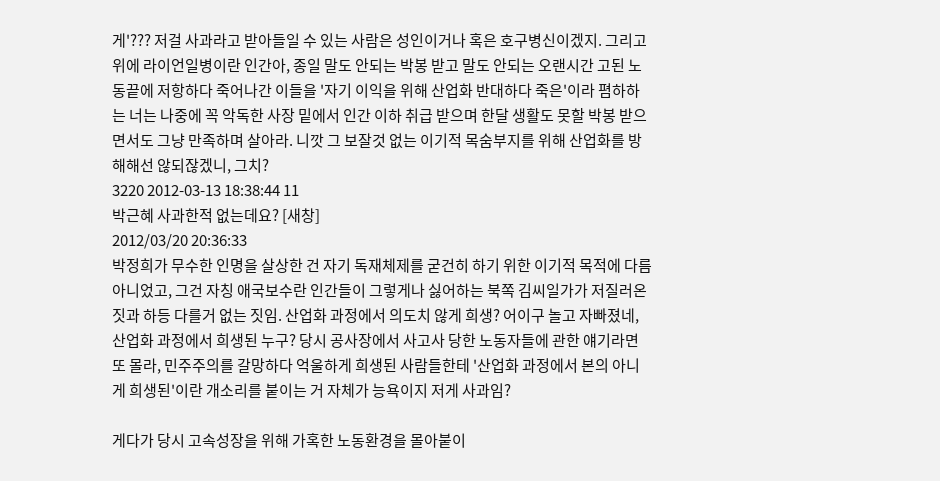게'??? 저걸 사과라고 받아들일 수 있는 사람은 성인이거나 혹은 호구병신이겠지. 그리고 위에 라이언일병이란 인간아, 종일 말도 안되는 박봉 받고 말도 안되는 오랜시간 고된 노동끝에 저항하다 죽어나간 이들을 '자기 이익을 위해 산업화 반대하다 죽은'이라 폄하하는 너는 나중에 꼭 악독한 사장 밑에서 인간 이하 취급 받으며 한달 생활도 못할 박봉 받으면서도 그냥 만족하며 살아라. 니깟 그 보잘것 없는 이기적 목숨부지를 위해 산업화를 방해해선 않되잖겠니, 그치?
3220 2012-03-13 18:38:44 11
박근혜 사과한적 없는데요? [새창]
2012/03/20 20:36:33
박정희가 무수한 인명을 살상한 건 자기 독재체제를 굳건히 하기 위한 이기적 목적에 다름아니었고, 그건 자칭 애국보수란 인간들이 그렇게나 싫어하는 북쪽 김씨일가가 저질러온 짓과 하등 다를거 없는 짓임. 산업화 과정에서 의도치 않게 희생? 어이구 놀고 자빠졌네, 산업화 과정에서 희생된 누구? 당시 공사장에서 사고사 당한 노동자들에 관한 얘기라면 또 몰라, 민주주의를 갈망하다 억울하게 희생된 사람들한테 '산업화 과정에서 본의 아니게 희생된'이란 개소리를 붙이는 거 자체가 능욕이지 저게 사과임?

게다가 당시 고속성장을 위해 가혹한 노동환경을 몰아붙이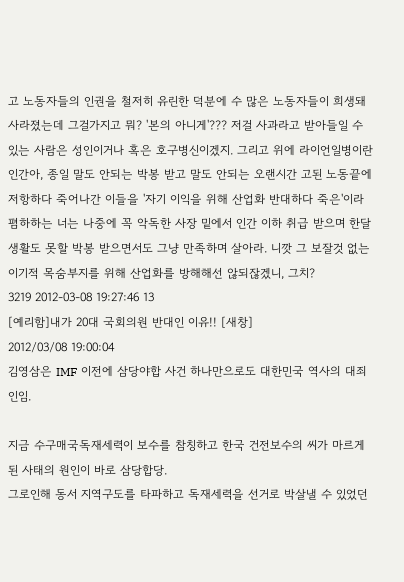고 노동자들의 인권을 철저히 유린한 덕분에 수 많은 노동자들이 희생돼 사라졌는데 그걸가지고 뭐? '본의 아니게'??? 저걸 사과라고 받아들일 수 있는 사람은 성인이거나 혹은 호구병신이겠지. 그리고 위에 라이언일병이란 인간아, 종일 말도 안되는 박봉 받고 말도 안되는 오랜시간 고된 노동끝에 저항하다 죽어나간 이들을 '자기 이익을 위해 산업화 반대하다 죽은'이라 폄하하는 너는 나중에 꼭 악독한 사장 밑에서 인간 이하 취급 받으며 한달 생활도 못할 박봉 받으면서도 그냥 만족하며 살아라. 니깟 그 보잘것 없는 이기적 목숨부지를 위해 산업화를 방해해선 않되잖겠니, 그치?
3219 2012-03-08 19:27:46 13
[예리함]내가 20대 국회의원 반대인 이유!! [새창]
2012/03/08 19:00:04
김영삼은 IMF 이전에 삼당야합 사건 하나만으로도 대한민국 역사의 대죄인임.

지금 수구매국독재세력이 보수를 참칭하고 한국 건전보수의 씨가 마르게 된 사태의 원인이 바로 삼당합당.
그로인해 동서 지역구도를 타파하고 독재세력을 선거로 박살낼 수 있었던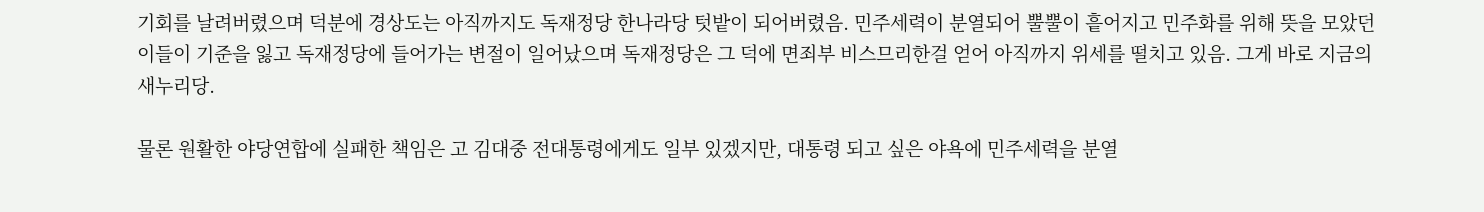기회를 날려버렸으며 덕분에 경상도는 아직까지도 독재정당 한나라당 텃밭이 되어버렸음. 민주세력이 분열되어 뿔뿔이 흩어지고 민주화를 위해 뜻을 모았던 이들이 기준을 잃고 독재정당에 들어가는 변절이 일어났으며 독재정당은 그 덕에 면죄부 비스므리한걸 얻어 아직까지 위세를 떨치고 있음. 그게 바로 지금의 새누리당.

물론 원활한 야당연합에 실패한 책임은 고 김대중 전대통령에게도 일부 있겠지만, 대통령 되고 싶은 야욕에 민주세력을 분열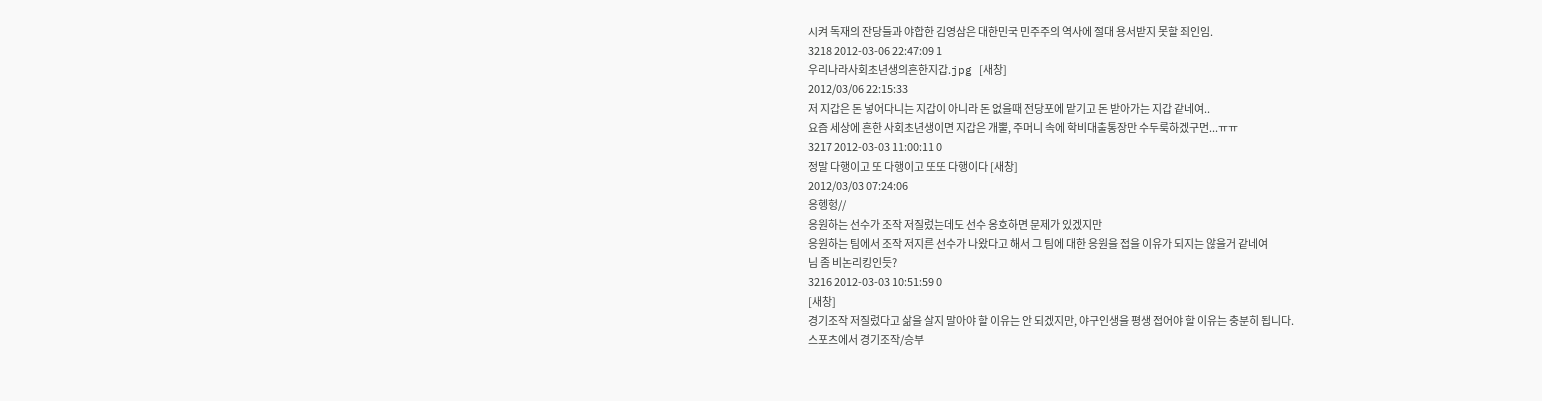시켜 독재의 잔당들과 야합한 김영삼은 대한민국 민주주의 역사에 절대 용서받지 못할 죄인임.
3218 2012-03-06 22:47:09 1
우리나라사회초년생의흔한지갑.jpg [새창]
2012/03/06 22:15:33
저 지갑은 돈 넣어다니는 지갑이 아니라 돈 없을때 전당포에 맡기고 돈 받아가는 지갑 같네여..
요즘 세상에 흔한 사회초년생이면 지갑은 개뿔, 주머니 속에 학비대출통장만 수두룩하겠구먼...ㅠㅠ
3217 2012-03-03 11:00:11 0
정말 다행이고 또 다행이고 또또 다행이다 [새창]
2012/03/03 07:24:06
응헹헝//
응원하는 선수가 조작 저질렀는데도 선수 옹호하면 문제가 있겠지만
응원하는 팀에서 조작 저지른 선수가 나왔다고 해서 그 팀에 대한 응원을 접을 이유가 되지는 않을거 같네여
님 좀 비논리킹인듯?
3216 2012-03-03 10:51:59 0
[새창]
경기조작 저질렀다고 삶을 살지 말아야 할 이유는 안 되겠지만, 야구인생을 평생 접어야 할 이유는 충분히 됩니다.
스포츠에서 경기조작/승부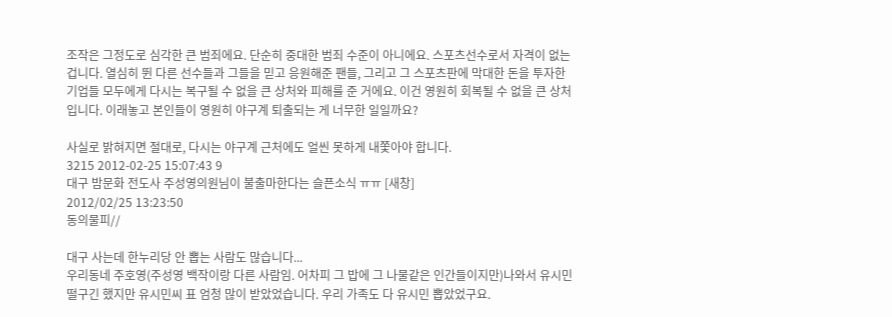조작은 그정도로 심각한 큰 범죄에요. 단순히 중대한 범죄 수준이 아니에요. 스포츠선수로서 자격이 없는 겁니다. 열심히 뛴 다른 선수들과 그들을 믿고 응원해준 팬들, 그리고 그 스포츠판에 막대한 돈을 투자한 기업들 모두에게 다시는 복구될 수 없을 큰 상처와 피해를 준 거에요. 이건 영원히 회복될 수 없을 큰 상처입니다. 이래놓고 본인들이 영원히 야구계 퇴출되는 게 너무한 일일까요?

사실로 밝혀지면 절대로, 다시는 야구계 근처에도 얼씬 못하게 내쫓아야 합니다.
3215 2012-02-25 15:07:43 9
대구 밤문화 전도사 주성영의원님이 불출마한다는 슬픈소식 ㅠㅠ [새창]
2012/02/25 13:23:50
동의물피//

대구 사는데 한누리당 안 뽑는 사람도 많습니다...
우리동네 주호영(주성영 백작이랑 다른 사람임. 어차피 그 밥에 그 나물같은 인간들이지만)나와서 유시민 떨구긴 했지만 유시민씨 표 엄청 많이 받았었습니다. 우리 가족도 다 유시민 뽑았었구요.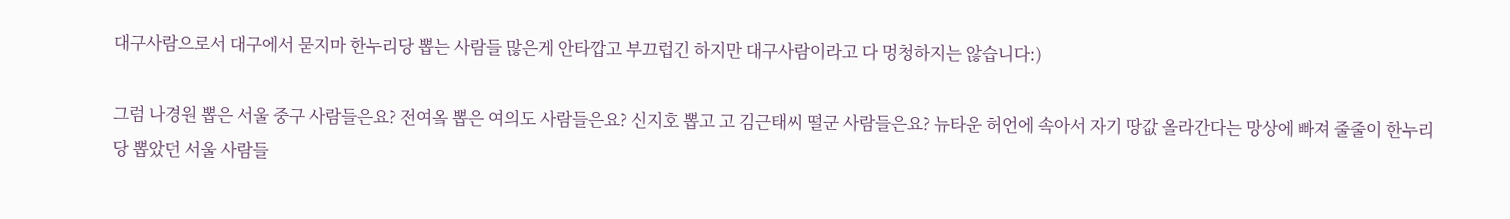대구사람으로서 대구에서 묻지마 한누리당 뽑는 사람들 많은게 안타깝고 부끄럽긴 하지만 대구사람이라고 다 멍청하지는 않습니다:)

그럼 나경원 뽑은 서울 중구 사람들은요? 전여옼 뽑은 여의도 사람들은요? 신지호 뽑고 고 김근태씨 떨군 사람들은요? 뉴타운 허언에 속아서 자기 땅값 올라간다는 망상에 빠져 줄줄이 한누리당 뽑았던 서울 사람들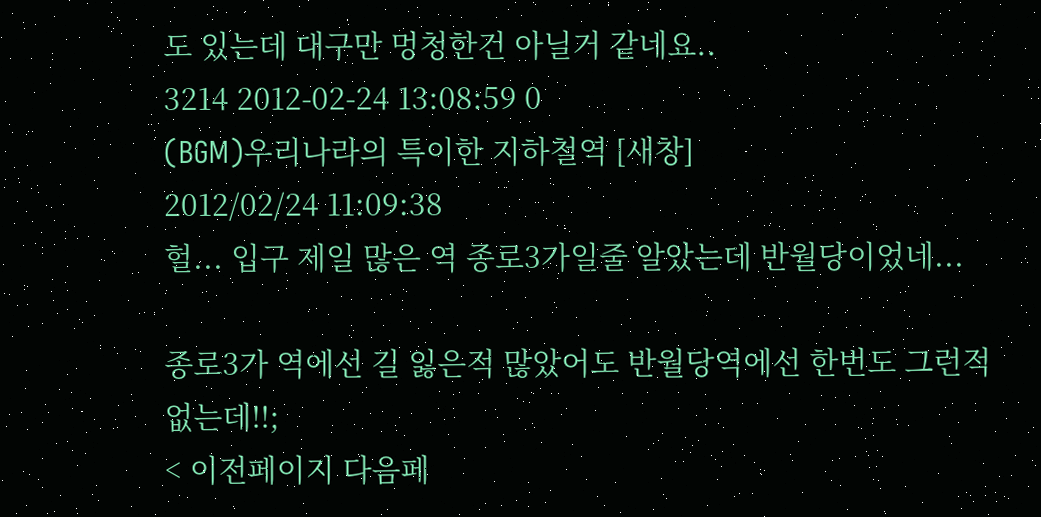도 있는데 대구만 멍청한건 아닐거 같네요..
3214 2012-02-24 13:08:59 0
(BGM)우리나라의 특이한 지하철역 [새창]
2012/02/24 11:09:38
헐... 입구 제일 많은 역 종로3가일줄 알았는데 반월당이었네...

종로3가 역에선 길 잃은적 많았어도 반월당역에선 한번도 그런적 없는데!!;
< 이전페이지 다음페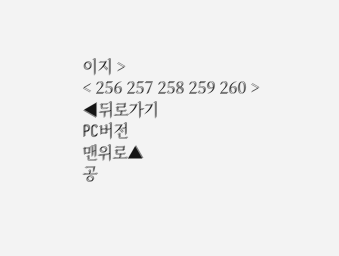이지 >
< 256 257 258 259 260 >
◀뒤로가기
PC버전
맨위로▲
공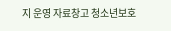지 운영 자료창고 청소년보호